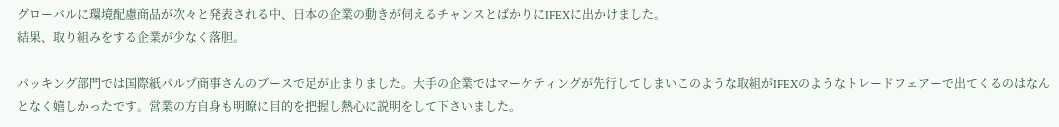グローバルに環境配慮商品が次々と発表される中、日本の企業の動きが伺えるチャンスとばかりにIFEXに出かけました。
結果、取り組みをする企業が少なく落胆。

パッキング部門では国際紙パルプ商事さんのブースで足が止まりました。大手の企業ではマーケティングが先行してしまいこのような取組がIFEXのようなトレードフェアーで出てくるのはなんとなく嬉しかったです。営業の方自身も明瞭に目的を把握し熱心に説明をして下さいました。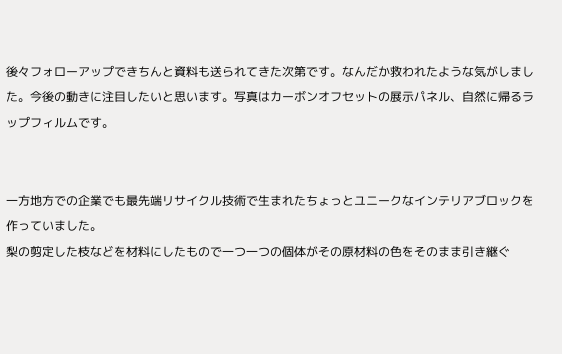後々フォローアップできちんと資料も送られてきた次第です。なんだか救われたような気がしました。今後の動きに注目したいと思います。写真はカーボンオフセットの展示パネル、自然に帰るラップフィルムです。


一方地方での企業でも最先端リサイクル技術で生まれたちょっとユニークなインテリアブロックを作っていました。
梨の剪定した枝などを材料にしたもので一つ一つの個体がその原材料の色をそのまま引き継ぐ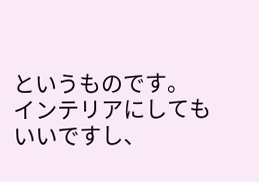というものです。
インテリアにしてもいいですし、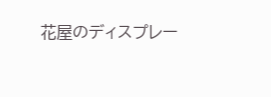花屋のディスプレー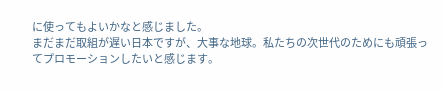に使ってもよいかなと感じました。
まだまだ取組が遅い日本ですが、大事な地球。私たちの次世代のためにも頑張ってプロモーションしたいと感じます。